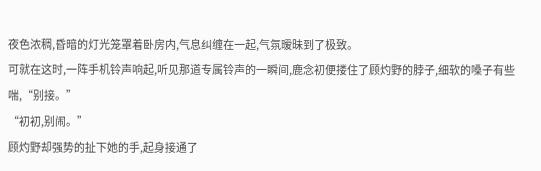夜色浓稠,昏暗的灯光笼罩着卧房内,气息纠缠在一起,气氛暧昧到了极致。
可就在这时,一阵手机铃声响起,听见那道专属铃声的一瞬间,鹿念初便搂住了顾灼野的脖子,细软的嗓子有些喘,“别接。”
“初初,别闹。”
顾灼野却强势的扯下她的手,起身接通了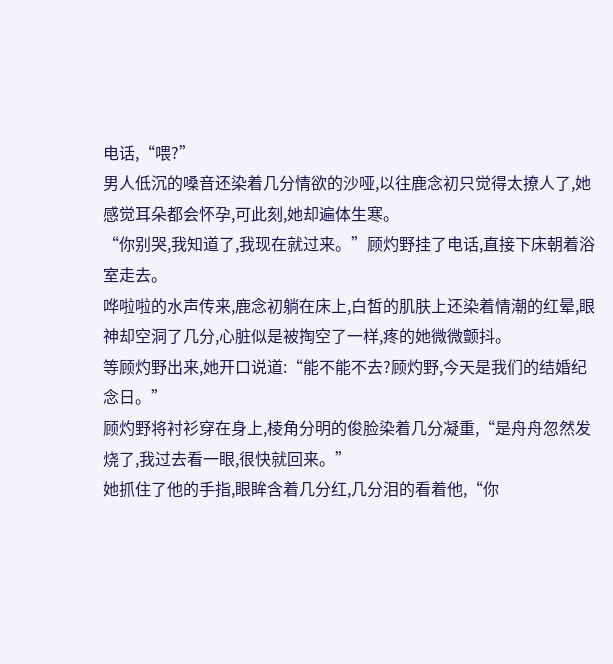电话,“喂?”
男人低沉的嗓音还染着几分情欲的沙哑,以往鹿念初只觉得太撩人了,她感觉耳朵都会怀孕,可此刻,她却遍体生寒。
“你别哭,我知道了,我现在就过来。”顾灼野挂了电话,直接下床朝着浴室走去。
哗啦啦的水声传来,鹿念初躺在床上,白皙的肌肤上还染着情潮的红晕,眼神却空洞了几分,心脏似是被掏空了一样,疼的她微微颤抖。
等顾灼野出来,她开口说道:“能不能不去?顾灼野,今天是我们的结婚纪念日。”
顾灼野将衬衫穿在身上,棱角分明的俊脸染着几分凝重,“是舟舟忽然发烧了,我过去看一眼,很快就回来。”
她抓住了他的手指,眼眸含着几分红,几分泪的看着他,“你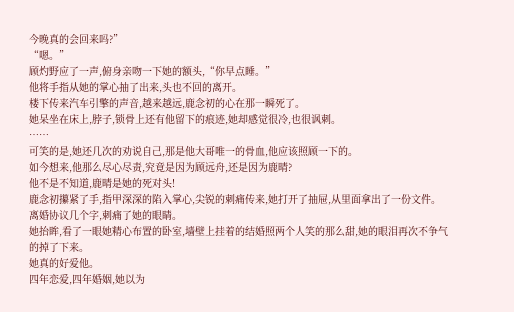今晚真的会回来吗?”
“嗯。”
顾灼野应了一声,俯身亲吻一下她的额头,“你早点睡。”
他将手指从她的掌心抽了出来,头也不回的离开。
楼下传来汽车引擎的声音,越来越远,鹿念初的心在那一瞬死了。
她呆坐在床上,脖子,锁骨上还有他留下的痕迹,她却感觉很冷,也很讽刺。
……
可笑的是,她还几次的劝说自己,那是他大哥唯一的骨血,他应该照顾一下的。
如今想来,他那么尽心尽责,究竟是因为顾远舟,还是因为鹿晴?
他不是不知道,鹿晴是她的死对头!
鹿念初攥紧了手,指甲深深的陷入掌心,尖锐的刺痛传来,她打开了抽屉,从里面拿出了一份文件。
离婚协议几个字,刺痛了她的眼睛。
她抬眸,看了一眼她精心布置的卧室,墙壁上挂着的结婚照两个人笑的那么甜,她的眼泪再次不争气的掉了下来。
她真的好爱他。
四年恋爱,四年婚姻,她以为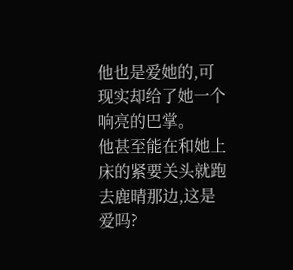他也是爱她的,可现实却给了她一个响亮的巴掌。
他甚至能在和她上床的紧要关头就跑去鹿晴那边,这是爱吗?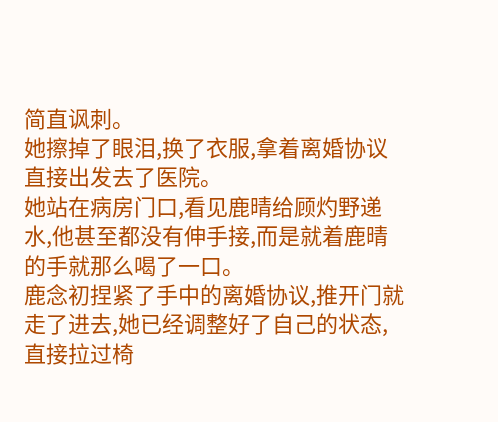简直讽刺。
她擦掉了眼泪,换了衣服,拿着离婚协议直接出发去了医院。
她站在病房门口,看见鹿晴给顾灼野递水,他甚至都没有伸手接,而是就着鹿晴的手就那么喝了一口。
鹿念初捏紧了手中的离婚协议,推开门就走了进去,她已经调整好了自己的状态,直接拉过椅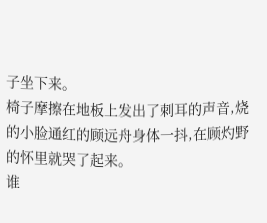子坐下来。
椅子摩擦在地板上发出了刺耳的声音,烧的小脸通红的顾远舟身体一抖,在顾灼野的怀里就哭了起来。
谁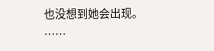也没想到她会出现。
……